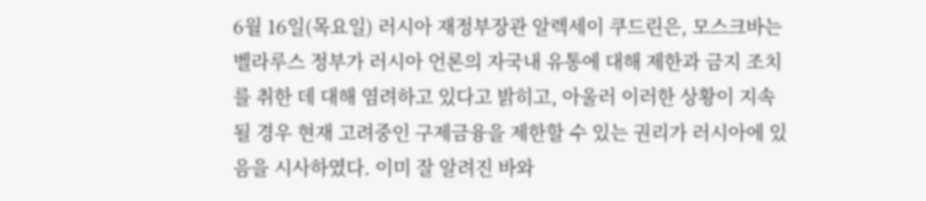6월 16일(목요일) 러시아 재정부장관 알렉세이 쿠드린은, 모스크바는 벨라루스 정부가 러시아 언론의 자국내 유통에 대해 제한과 금지 조치를 취한 데 대해 염려하고 있다고 밝히고, 아울러 이러한 상황이 지속될 경우 현재 고려중인 구제금융을 제한할 수 있는 권리가 러시아에 있음을 시사하였다. 이미 잘 알려진 바와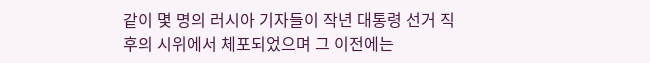같이 몇 명의 러시아 기자들이 작년 대통령 선거 직후의 시위에서 체포되었으며 그 이전에는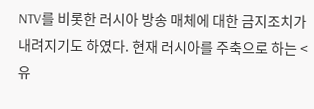NTV를 비롯한 러시아 방송 매체에 대한 금지조치가 내려지기도 하였다. 현재 러시아를 주축으로 하는 <유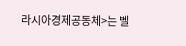라시아경제공동체>는 벨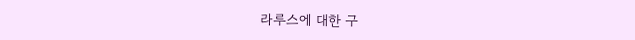라루스에 대한 구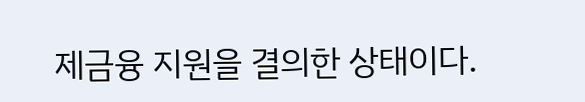제금융 지원을 결의한 상태이다.